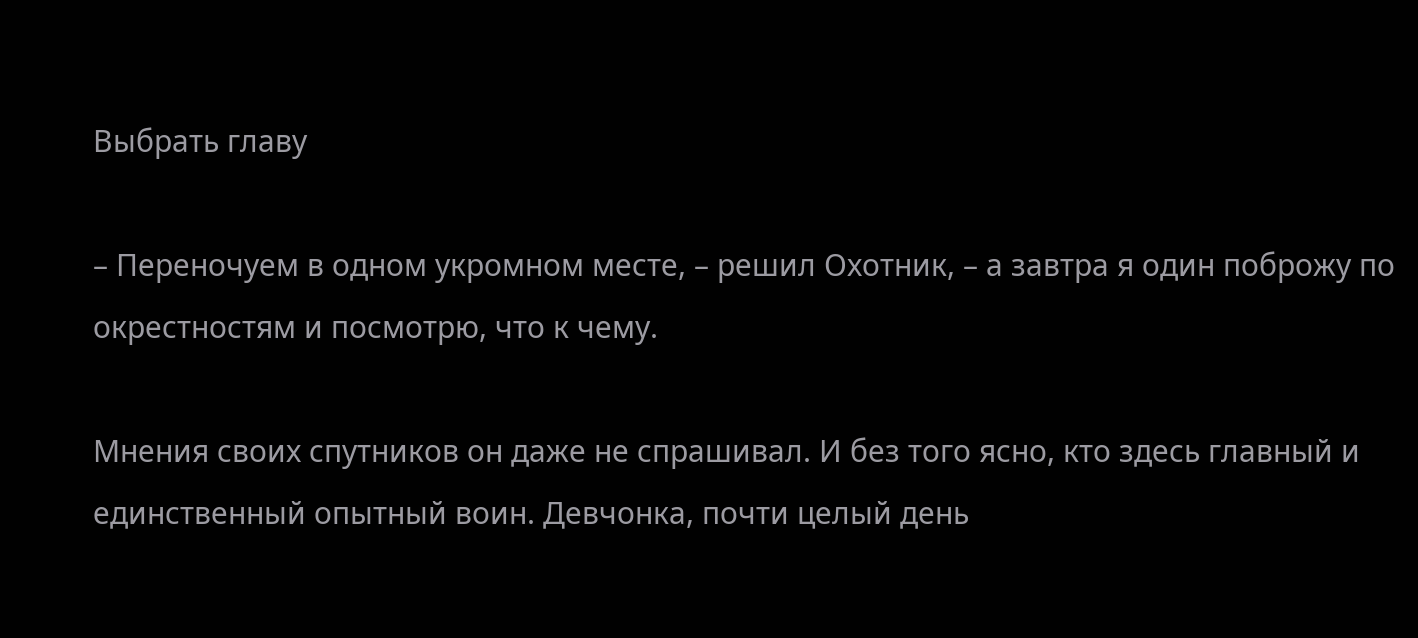Выбрать главу

– Переночуем в одном укромном месте, – решил Охотник, – а завтра я один поброжу по окрестностям и посмотрю, что к чему.

Мнения своих спутников он даже не спрашивал. И без того ясно, кто здесь главный и единственный опытный воин. Девчонка, почти целый день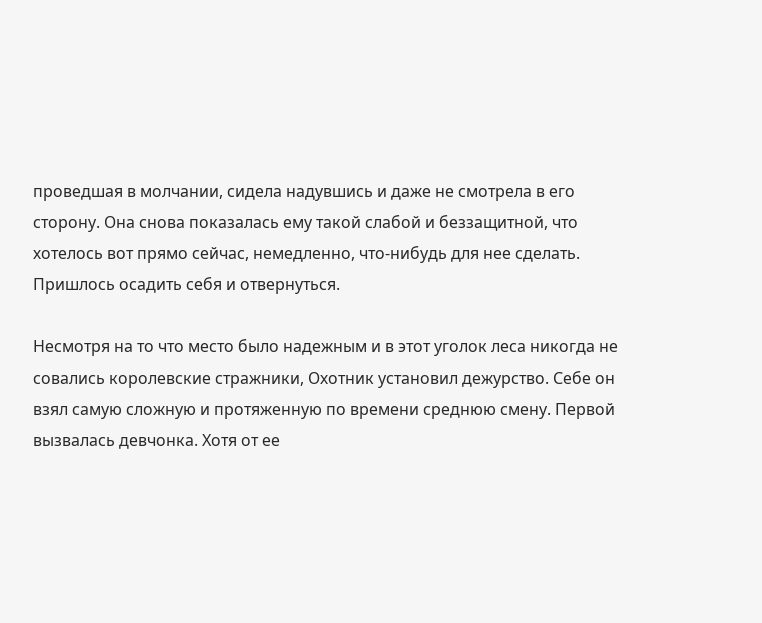проведшая в молчании, сидела надувшись и даже не смотрела в его сторону. Она снова показалась ему такой слабой и беззащитной, что хотелось вот прямо сейчас, немедленно, что-нибудь для нее сделать. Пришлось осадить себя и отвернуться.

Несмотря на то что место было надежным и в этот уголок леса никогда не совались королевские стражники, Охотник установил дежурство. Себе он взял самую сложную и протяженную по времени среднюю смену. Первой вызвалась девчонка. Хотя от ее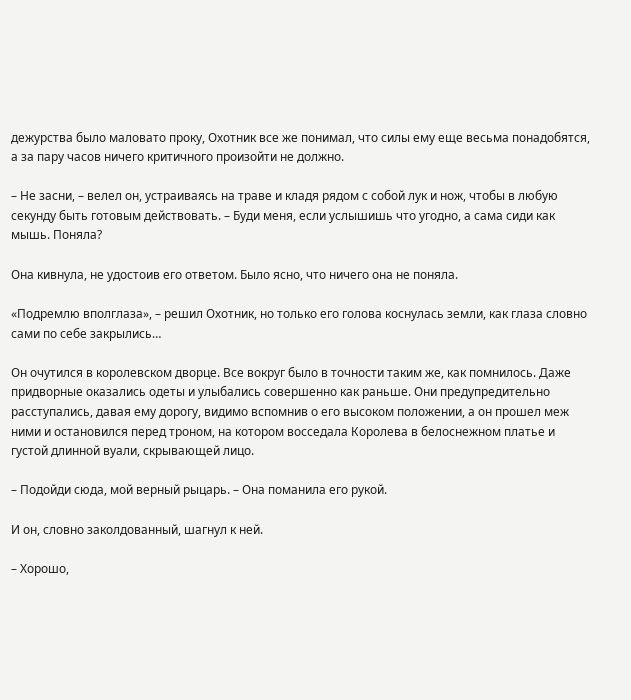дежурства было маловато проку, Охотник все же понимал, что силы ему еще весьма понадобятся, а за пару часов ничего критичного произойти не должно.

– Не засни, – велел он, устраиваясь на траве и кладя рядом с собой лук и нож, чтобы в любую секунду быть готовым действовать. – Буди меня, если услышишь что угодно, а сама сиди как мышь. Поняла?

Она кивнула, не удостоив его ответом. Было ясно, что ничего она не поняла.

«Подремлю вполглаза», – решил Охотник, но только его голова коснулась земли, как глаза словно сами по себе закрылись…

Он очутился в королевском дворце. Все вокруг было в точности таким же, как помнилось. Даже придворные оказались одеты и улыбались совершенно как раньше. Они предупредительно расступались, давая ему дорогу, видимо вспомнив о его высоком положении, а он прошел меж ними и остановился перед троном, на котором восседала Королева в белоснежном платье и густой длинной вуали, скрывающей лицо.

– Подойди сюда, мой верный рыцарь. – Она поманила его рукой.

И он, словно заколдованный, шагнул к ней.

– Хорошо,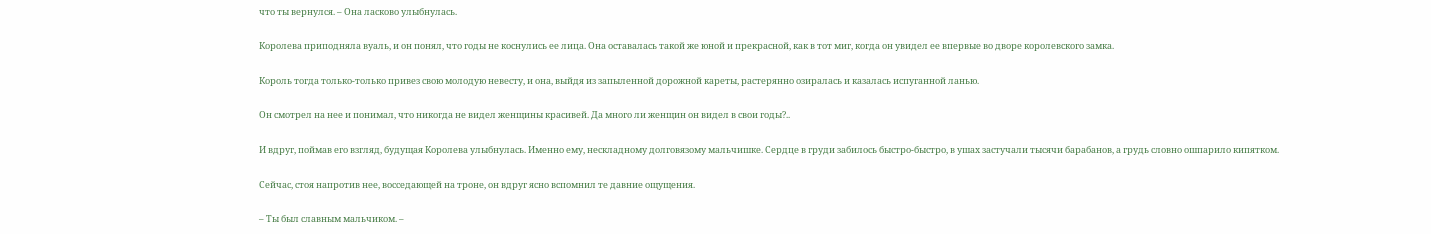что ты вернулся. – Она ласково улыбнулась.

Королева приподняла вуаль, и он понял, что годы не коснулись ее лица. Она оставалась такой же юной и прекрасной, как в тот миг, когда он увидел ее впервые во дворе королевского замка.

Король тогда только-только привез свою молодую невесту, и она, выйдя из запыленной дорожной кареты, растерянно озиралась и казалась испуганной ланью.

Он смотрел на нее и понимал, что никогда не видел женщины красивей. Да много ли женщин он видел в свои годы?..

И вдруг, поймав его взгляд, будущая Королева улыбнулась. Именно ему, нескладному долговязому мальчишке. Сердце в груди забилось быстро-быстро, в ушах застучали тысячи барабанов, а грудь словно ошпарило кипятком.

Сейчас, стоя напротив нее, восседающей на троне, он вдруг ясно вспомнил те давние ощущения.

– Ты был славным мальчиком. –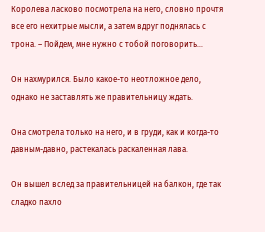Королева ласково посмотрела на него, словно прочтя все его нехитрые мысли, а затем вдруг поднялась с трона. – Пойдем, мне нужно с тобой поговорить…

Он нахмурился. Было какое-то неотложное дело, однако не заставлять же правительницу ждать.

Она смотрела только на него, и в груди, как и когда-то давным-давно, растекалась раскаленная лава.

Он вышел вслед за правительницей на балкон, где так сладко пахло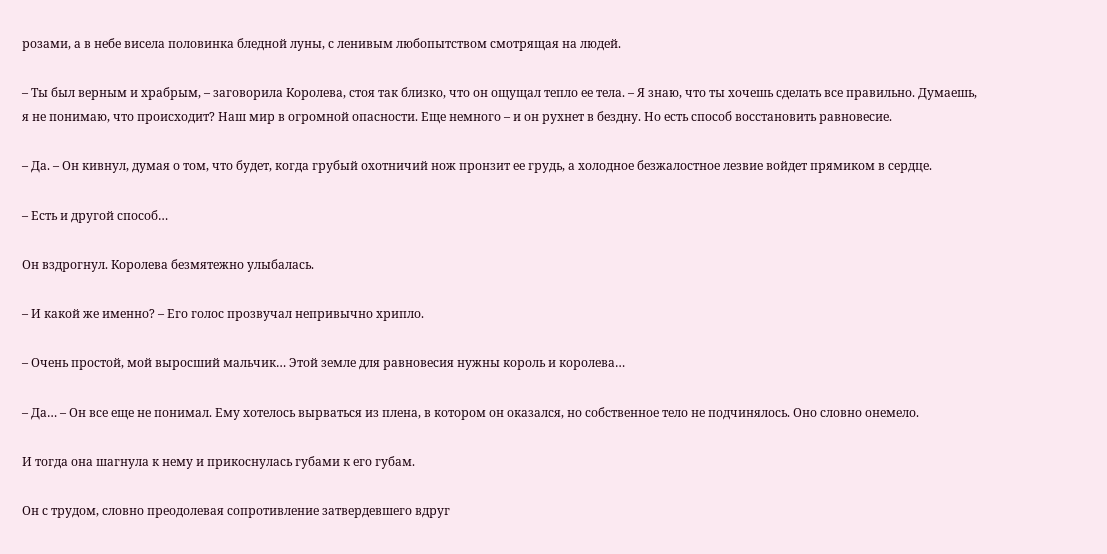розами, а в небе висела половинка бледной луны, с ленивым любопытством смотрящая на людей.

– Ты был верным и храбрым, – заговорила Королева, стоя так близко, что он ощущал тепло ее тела. – Я знаю, что ты хочешь сделать все правильно. Думаешь, я не понимаю, что происходит? Наш мир в огромной опасности. Еще немного – и он рухнет в бездну. Но есть способ восстановить равновесие.

– Да. – Он кивнул, думая о том, что будет, когда грубый охотничий нож пронзит ее грудь, а холодное безжалостное лезвие войдет прямиком в сердце.

– Есть и другой способ…

Он вздрогнул. Королева безмятежно улыбалась.

– И какой же именно? – Его голос прозвучал непривычно хрипло.

– Очень простой, мой выросший мальчик… Этой земле для равновесия нужны король и королева…

– Да… – Он все еще не понимал. Ему хотелось вырваться из плена, в котором он оказался, но собственное тело не подчинялось. Оно словно онемело.

И тогда она шагнула к нему и прикоснулась губами к его губам.

Он с трудом, словно преодолевая сопротивление затвердевшего вдруг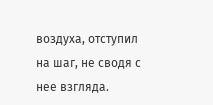воздуха, отступил на шаг, не сводя с нее взгляда.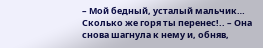– Мой бедный, усталый мальчик… Сколько же горя ты перенес!.. – Она снова шагнула к нему и, обняв,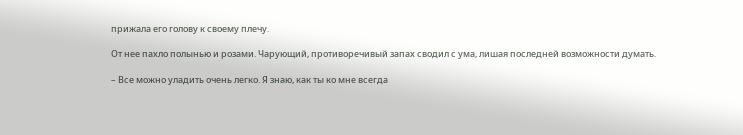прижала его голову к своему плечу.

От нее пахло полынью и розами. Чарующий, противоречивый запах сводил с ума, лишая последней возможности думать.

– Все можно уладить очень легко. Я знаю, как ты ко мне всегда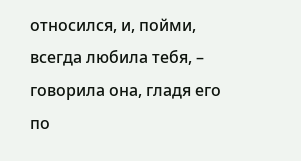относился, и, пойми, всегда любила тебя, – говорила она, гладя его по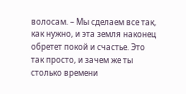волосам. – Мы сделаем все так, как нужно, и эта земля наконец обретет покой и счастье. Это так просто, и зачем же ты столько времени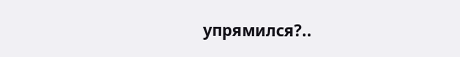упрямился?..